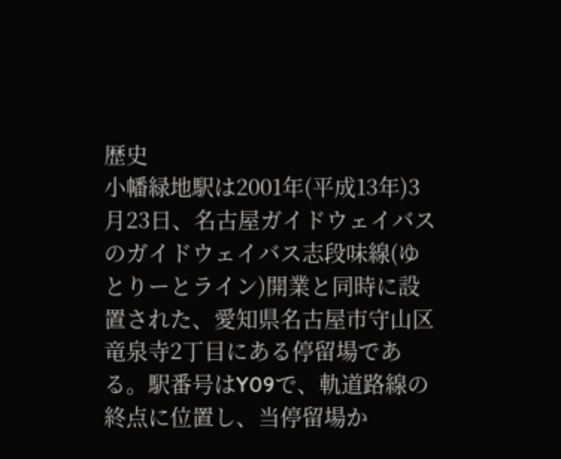歴史
小幡緑地駅は2001年(平成13年)3月23日、名古屋ガイドウェイバスのガイドウェイバス志段味線(ゆとりーとライン)開業と同時に設置された、愛知県名古屋市守山区竜泉寺2丁目にある停留場である。駅番号はY09で、軌道路線の終点に位置し、当停留場か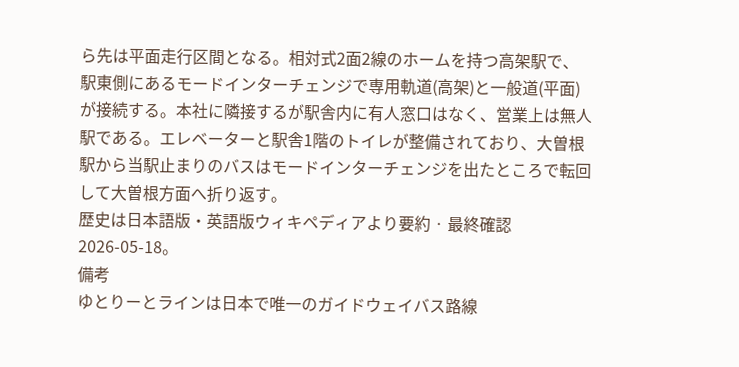ら先は平面走行区間となる。相対式2面2線のホームを持つ高架駅で、駅東側にあるモードインターチェンジで専用軌道(高架)と一般道(平面)が接続する。本社に隣接するが駅舎内に有人窓口はなく、営業上は無人駅である。エレベーターと駅舎1階のトイレが整備されており、大曽根駅から当駅止まりのバスはモードインターチェンジを出たところで転回して大曽根方面へ折り返す。
歴史は日本語版・英語版ウィキペディアより要約 · 最終確認 2026-05-18。
備考
ゆとりーとラインは日本で唯一のガイドウェイバス路線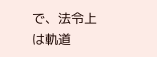で、法令上は軌道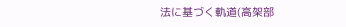法に基づく軌道(高架部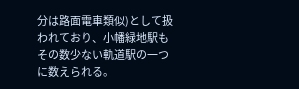分は路面電車類似)として扱われており、小幡緑地駅もその数少ない軌道駅の一つに数えられる。